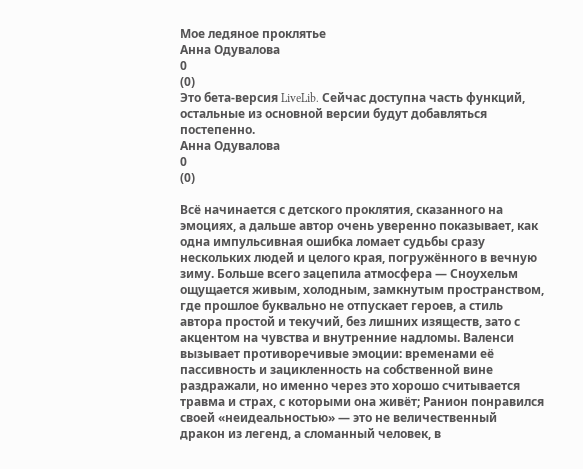Мое ледяное проклятье
Анна Одувалова
0
(0)
Это бета-версия LiveLib. Сейчас доступна часть функций, остальные из основной версии будут добавляться постепенно.
Анна Одувалова
0
(0)

Всё начинается с детского проклятия, сказанного на эмоциях, а дальше автор очень уверенно показывает, как одна импульсивная ошибка ломает судьбы сразу нескольких людей и целого края, погружённого в вечную зиму. Больше всего зацепила атмосфера — Сноухельм ощущается живым, холодным, замкнутым пространством, где прошлое буквально не отпускает героев, а стиль автора простой и текучий, без лишних изяществ, зато с акцентом на чувства и внутренние надломы. Валенси вызывает противоречивые эмоции: временами её пассивность и зацикленность на собственной вине раздражали, но именно через это хорошо считывается травма и страх, с которыми она живёт; Ранион понравился своей «неидеальностью» — это не величественный дракон из легенд, а сломанный человек, в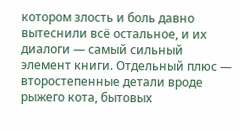котором злость и боль давно вытеснили всё остальное, и их диалоги — самый сильный элемент книги. Отдельный плюс — второстепенные детали вроде рыжего кота, бытовых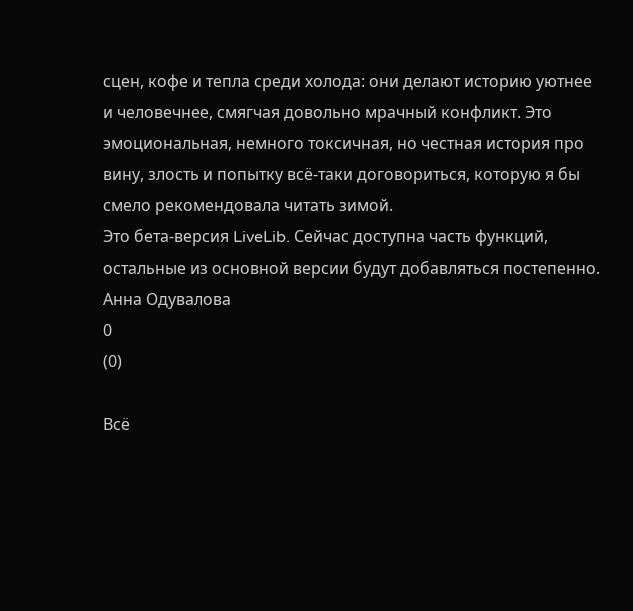сцен, кофе и тепла среди холода: они делают историю уютнее и человечнее, смягчая довольно мрачный конфликт. Это эмоциональная, немного токсичная, но честная история про вину, злость и попытку всё-таки договориться, которую я бы смело рекомендовала читать зимой.
Это бета-версия LiveLib. Сейчас доступна часть функций, остальные из основной версии будут добавляться постепенно.
Анна Одувалова
0
(0)

Всё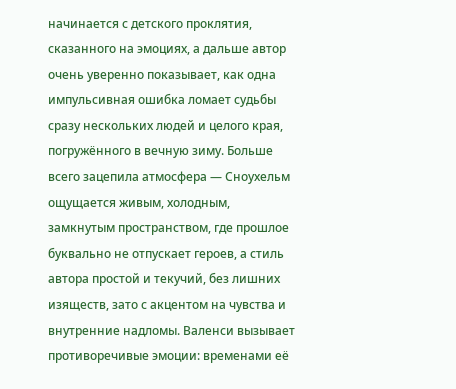начинается с детского проклятия, сказанного на эмоциях, а дальше автор очень уверенно показывает, как одна импульсивная ошибка ломает судьбы сразу нескольких людей и целого края, погружённого в вечную зиму. Больше всего зацепила атмосфера — Сноухельм ощущается живым, холодным, замкнутым пространством, где прошлое буквально не отпускает героев, а стиль автора простой и текучий, без лишних изяществ, зато с акцентом на чувства и внутренние надломы. Валенси вызывает противоречивые эмоции: временами её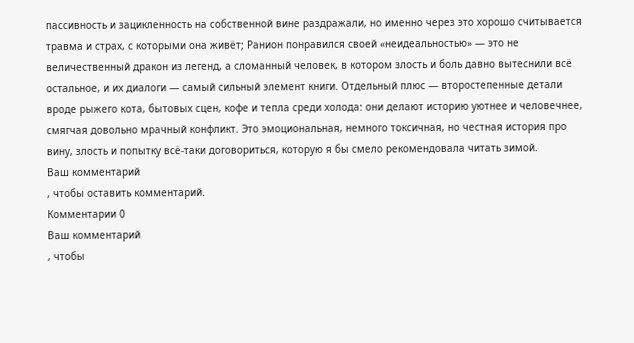пассивность и зацикленность на собственной вине раздражали, но именно через это хорошо считывается травма и страх, с которыми она живёт; Ранион понравился своей «неидеальностью» — это не величественный дракон из легенд, а сломанный человек, в котором злость и боль давно вытеснили всё остальное, и их диалоги — самый сильный элемент книги. Отдельный плюс — второстепенные детали вроде рыжего кота, бытовых сцен, кофе и тепла среди холода: они делают историю уютнее и человечнее, смягчая довольно мрачный конфликт. Это эмоциональная, немного токсичная, но честная история про вину, злость и попытку всё-таки договориться, которую я бы смело рекомендовала читать зимой.
Ваш комментарий
, чтобы оставить комментарий.
Комментарии 0
Ваш комментарий
, чтобы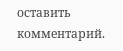оставить комментарий.